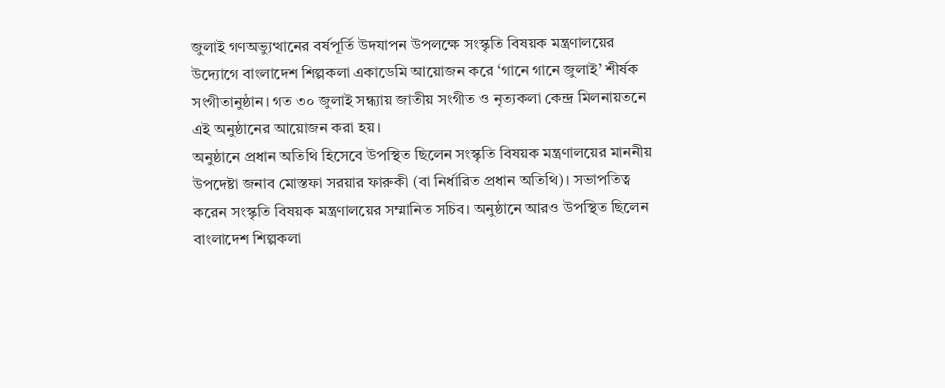জুলাই গণঅভ্যুত্থানের বর্ষপূর্তি উদযাপন উপলক্ষে সংস্কৃতি বিষয়ক মন্ত্রণালয়ের উদ্যোগে বাংলাদেশ শিল্পকলা একাডেমি আয়োজন করে ‘গানে গানে জুলাই’ শীর্ষক সংগীতানুষ্ঠান। গত ৩০ জুলাই সন্ধ্যায় জাতীয় সংগীত ও নৃত্যকলা কেন্দ্র মিলনায়তনে এই অনুষ্ঠানের আয়োজন করা হয়।
অনুষ্ঠানে প্রধান অতিথি হিসেবে উপস্থিত ছিলেন সংস্কৃতি বিষয়ক মন্ত্রণালয়ের মাননীয় উপদেষ্টা জনাব মোস্তফা সরয়ার ফারুকী (বা নির্ধারিত প্রধান অতিথি)। সভাপতিত্ব করেন সংস্কৃতি বিষয়ক মন্ত্রণালয়ের সম্মানিত সচিব। অনুষ্ঠানে আরও উপস্থিত ছিলেন বাংলাদেশ শিল্পকলা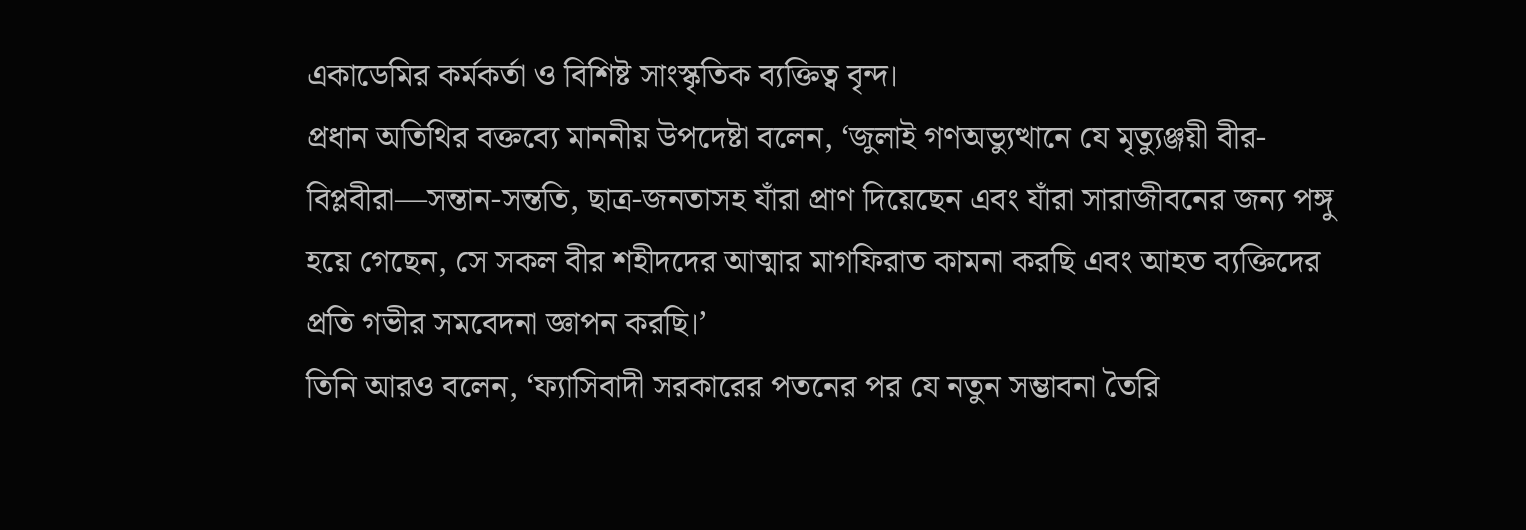একাডেমির কর্মকর্তা ও বিশিষ্ট সাংস্কৃতিক ব্যক্তিত্ব বৃন্দ।
প্রধান অতিথির বক্তব্যে মাননীয় উপদেষ্টা বলেন, ‘জুলাই গণঅভ্যুত্থানে যে মৃত্যুঞ্জয়ী বীর-বিপ্লবীরা—সন্তান-সন্ততি, ছাত্র-জনতাসহ যাঁরা প্রাণ দিয়েছেন এবং যাঁরা সারাজীবনের জন্য পঙ্গু হয়ে গেছেন, সে সকল বীর শহীদদের আত্মার মাগফিরাত কামনা করছি এবং আহত ব্যক্তিদের প্রতি গভীর সমবেদনা জ্ঞাপন করছি।’
তিনি আরও বলেন, ‘ফ্যাসিবাদী সরকারের পতনের পর যে নতুন সম্ভাবনা তৈরি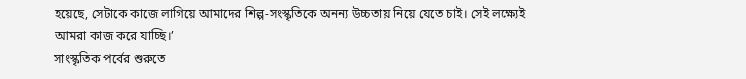হয়েছে, সেটাকে কাজে লাগিয়ে আমাদের শিল্প-সংস্কৃতিকে অনন্য উচ্চতায় নিয়ে যেতে চাই। সেই লক্ষ্যেই আমরা কাজ করে যাচ্ছি।’
সাংস্কৃতিক পর্বের শুরুতে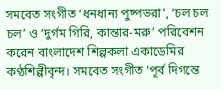সমবেত সংগীত ‘ধনধান্য পুষ্পভরা’, ‘চল চল চল’ ও ‘দুর্গম গিরি, কান্তার-মরু’ পরিবেশন করেন বাংলাদেশ শিল্পকলা একাডেমির কণ্ঠশিল্পীবৃন্দ। সমবেত সংগীত ‘পূর্ব দিগন্তে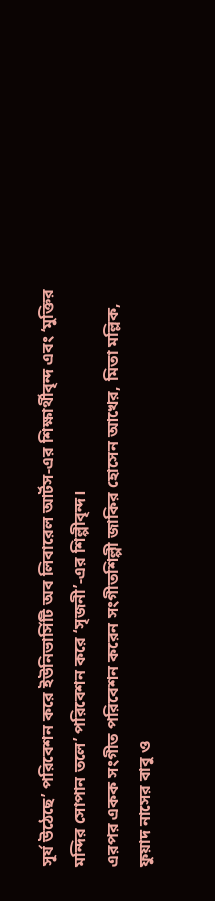সূর্য উঠেছে’ পরিবেশন করে ইউনিভার্সিটি অব লিবারেল আর্টস-এর শিক্ষার্থীবৃন্দ এবং ‘মুক্তির মন্দির সোপান তলে’ পরিবেশন করে ‘সৃজনী’-এর শিল্পীবৃন্দ।
এরপর একক সংগীত পরিবেশন করেন সংগীতশিল্পী জাকির হোসেন আখের, মিতা মল্লিক, ফুয়াদ নাসের বাবু ও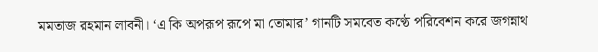মমতাজ রহমান লাবনী। ‘এ কি অপরূপ রূপে মা তোমার’ গানটি সমবেত কণ্ঠে পরিবেশন করে জগন্নাথ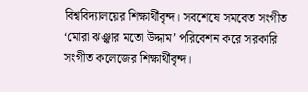বিশ্ববিদ্যালয়ের শিক্ষার্থীবৃন্দ। সবশেষে সমবেত সংগীত ‘মোরা ঝঞ্ঝার মতো উদ্দাম’ পরিবেশন করে সরকারি সংগীত কলেজের শিক্ষার্থীবৃন্দ।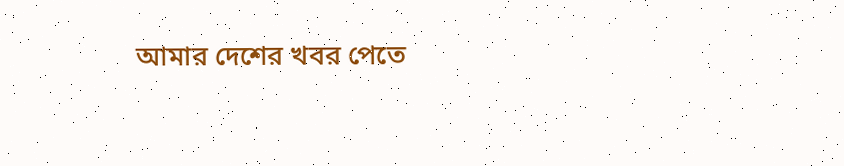আমার দেশের খবর পেতে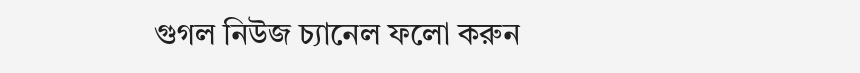গুগল নিউজ চ্যানেল ফলো করুন